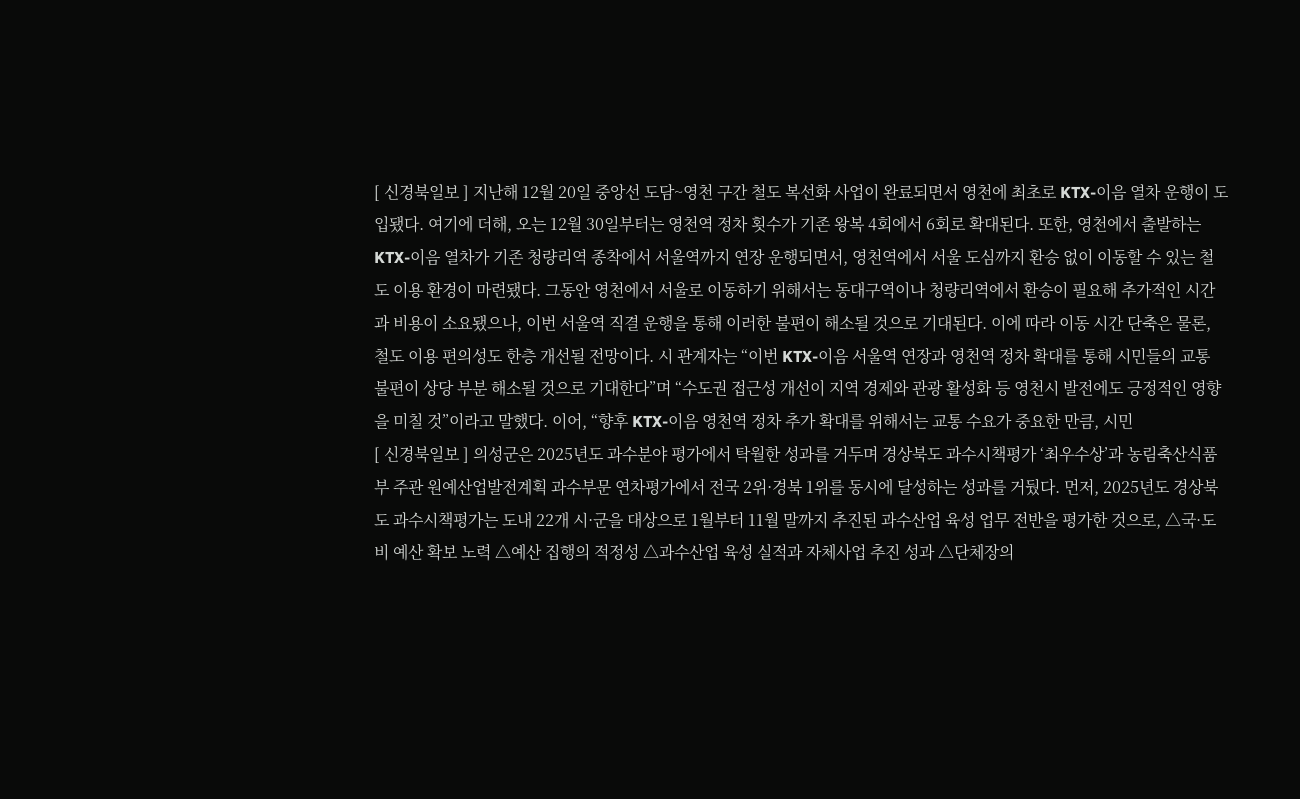[ 신경북일보 ] 지난해 12월 20일 중앙선 도담~영천 구간 철도 복선화 사업이 완료되면서 영천에 최초로 KTX-이음 열차 운행이 도입됐다. 여기에 더해, 오는 12월 30일부터는 영천역 정차 횟수가 기존 왕복 4회에서 6회로 확대된다. 또한, 영천에서 출발하는 KTX-이음 열차가 기존 청량리역 종착에서 서울역까지 연장 운행되면서, 영천역에서 서울 도심까지 환승 없이 이동할 수 있는 철도 이용 환경이 마련됐다. 그동안 영천에서 서울로 이동하기 위해서는 동대구역이나 청량리역에서 환승이 필요해 추가적인 시간과 비용이 소요됐으나, 이번 서울역 직결 운행을 통해 이러한 불편이 해소될 것으로 기대된다. 이에 따라 이동 시간 단축은 물론, 철도 이용 편의성도 한층 개선될 전망이다. 시 관계자는 “이번 KTX-이음 서울역 연장과 영천역 정차 확대를 통해 시민들의 교통 불편이 상당 부분 해소될 것으로 기대한다”며 “수도권 접근성 개선이 지역 경제와 관광 활성화 등 영천시 발전에도 긍정적인 영향을 미칠 것”이라고 말했다. 이어, “향후 KTX-이음 영천역 정차 추가 확대를 위해서는 교통 수요가 중요한 만큼, 시민
[ 신경북일보 ] 의성군은 2025년도 과수분야 평가에서 탁월한 성과를 거두며 경상북도 과수시책평가 ‘최우수상’과 농림축산식품부 주관 원예산업발전계획 과수부문 연차평가에서 전국 2위·경북 1위를 동시에 달성하는 성과를 거뒀다. 먼저, 2025년도 경상북도 과수시책평가는 도내 22개 시·군을 대상으로 1월부터 11월 말까지 추진된 과수산업 육성 업무 전반을 평가한 것으로, △국·도비 예산 확보 노력 △예산 집행의 적정성 △과수산업 육성 실적과 자체사업 추진 성과 △단체장의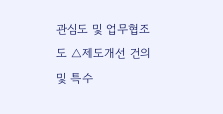관심도 및 업무협조도 △제도개선 건의 및 특수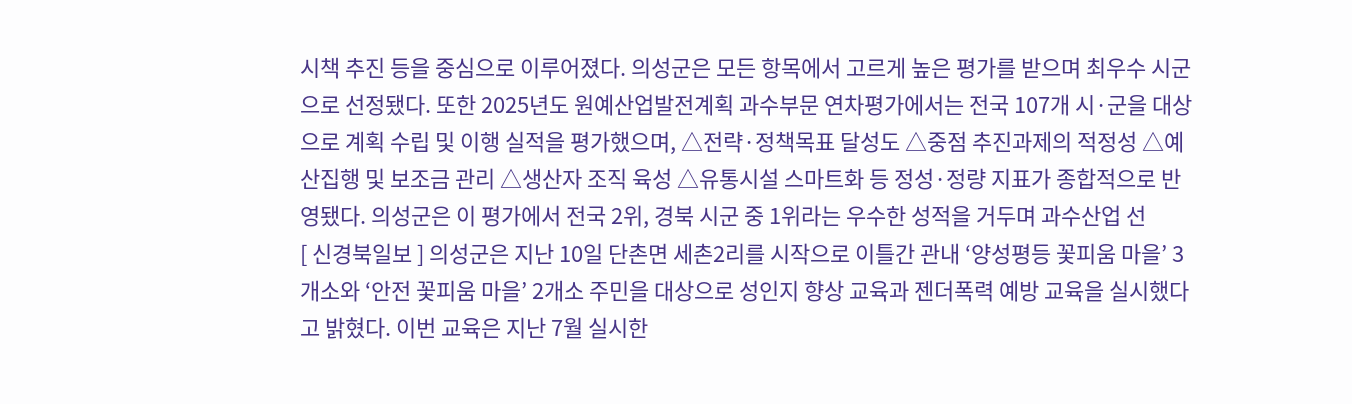시책 추진 등을 중심으로 이루어졌다. 의성군은 모든 항목에서 고르게 높은 평가를 받으며 최우수 시군으로 선정됐다. 또한 2025년도 원예산업발전계획 과수부문 연차평가에서는 전국 107개 시·군을 대상으로 계획 수립 및 이행 실적을 평가했으며, △전략·정책목표 달성도 △중점 추진과제의 적정성 △예산집행 및 보조금 관리 △생산자 조직 육성 △유통시설 스마트화 등 정성·정량 지표가 종합적으로 반영됐다. 의성군은 이 평가에서 전국 2위, 경북 시군 중 1위라는 우수한 성적을 거두며 과수산업 선
[ 신경북일보 ] 의성군은 지난 10일 단촌면 세촌2리를 시작으로 이틀간 관내 ‘양성평등 꽃피움 마을’ 3개소와 ‘안전 꽃피움 마을’ 2개소 주민을 대상으로 성인지 향상 교육과 젠더폭력 예방 교육을 실시했다고 밝혔다. 이번 교육은 지난 7월 실시한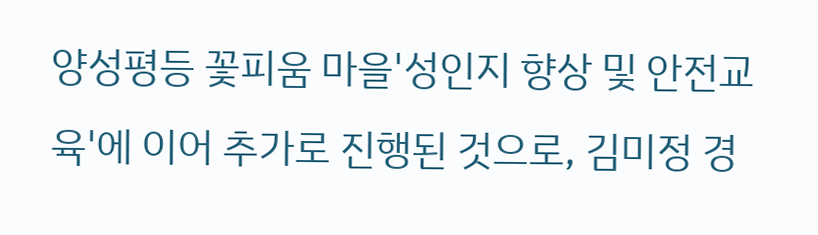양성평등 꽃피움 마을'성인지 향상 및 안전교육'에 이어 추가로 진행된 것으로, 김미정 경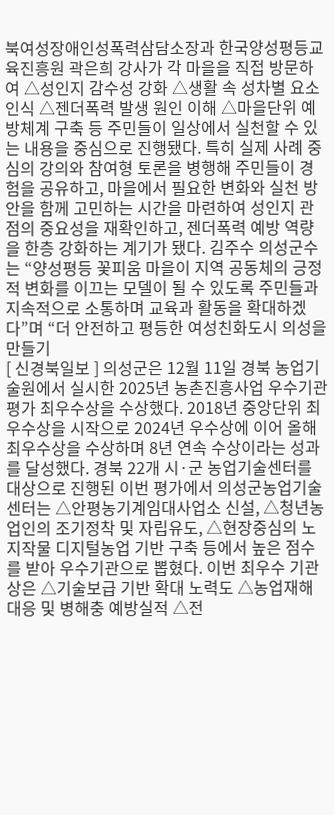북여성장애인성폭력삼담소장과 한국양성평등교육진흥원 곽은희 강사가 각 마을을 직접 방문하여 △성인지 감수성 강화 △생활 속 성차별 요소 인식 △젠더폭력 발생 원인 이해 △마을단위 예방체계 구축 등 주민들이 일상에서 실천할 수 있는 내용을 중심으로 진행됐다. 특히 실제 사례 중심의 강의와 참여형 토론을 병행해 주민들이 경험을 공유하고, 마을에서 필요한 변화와 실천 방안을 함께 고민하는 시간을 마련하여 성인지 관점의 중요성을 재확인하고, 젠더폭력 예방 역량을 한층 강화하는 계기가 됐다. 김주수 의성군수는 “양성평등 꽃피움 마을이 지역 공동체의 긍정적 변화를 이끄는 모델이 될 수 있도록 주민들과 지속적으로 소통하며 교육과 활동을 확대하겠다”며 “더 안전하고 평등한 여성친화도시 의성을 만들기
[ 신경북일보 ] 의성군은 12월 11일 경북 농업기술원에서 실시한 2025년 농촌진흥사업 우수기관 평가 최우수상을 수상했다. 2018년 중앙단위 최우수상을 시작으로 2024년 우수상에 이어 올해 최우수상을 수상하며 8년 연속 수상이라는 성과를 달성했다. 경북 22개 시·군 농업기술센터를 대상으로 진행된 이번 평가에서 의성군농업기술센터는 △안평농기계임대사업소 신설, △청년농업인의 조기정착 및 자립유도, △현장중심의 노지작물 디지털농업 기반 구축 등에서 높은 점수를 받아 우수기관으로 뽑혔다. 이번 최우수 기관상은 △기술보급 기반 확대 노력도 △농업재해 대응 및 병해충 예방실적 △전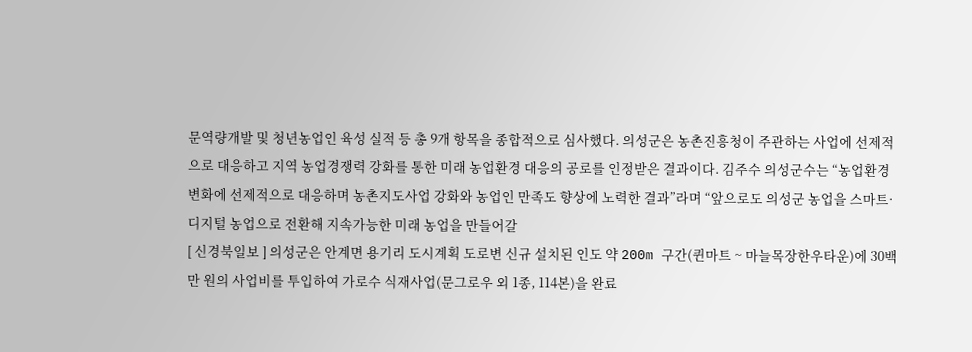문역량개발 및 청년농업인 육성 실적 등 총 9개 항목을 종합적으로 심사했다. 의성군은 농촌진흥청이 주관하는 사업에 선제적으로 대응하고 지역 농업경쟁력 강화를 통한 미래 농업환경 대응의 공로를 인정받은 결과이다. 김주수 의성군수는 “농업환경 변화에 선제적으로 대응하며 농촌지도사업 강화와 농업인 만족도 향상에 노력한 결과”라며 “앞으로도 의성군 농업을 스마트·디지털 농업으로 전환해 지속가능한 미래 농업을 만들어갈
[ 신경북일보 ] 의성군은 안계면 용기리 도시계획 도로변 신규 설치된 인도 약 200m 구간(퀸마트 ~ 마늘목장한우타운)에 30백만 원의 사업비를 투입하여 가로수 식재사업(문그로우 외 1종, 114본)을 완료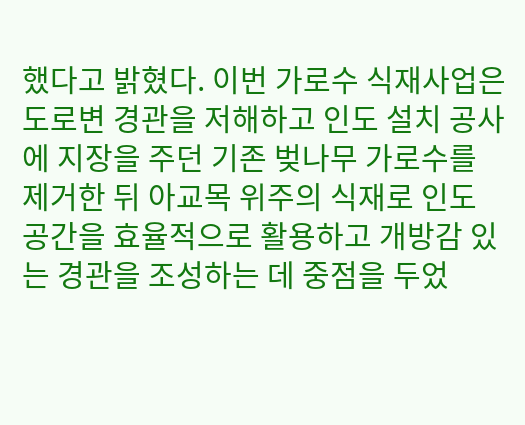했다고 밝혔다. 이번 가로수 식재사업은 도로변 경관을 저해하고 인도 설치 공사에 지장을 주던 기존 벚나무 가로수를 제거한 뒤 아교목 위주의 식재로 인도 공간을 효율적으로 활용하고 개방감 있는 경관을 조성하는 데 중점을 두었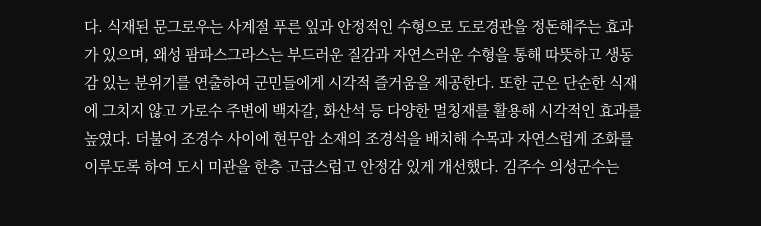다. 식재된 문그로우는 사계절 푸른 잎과 안정적인 수형으로 도로경관을 정돈해주는 효과가 있으며, 왜성 팜파스그라스는 부드러운 질감과 자연스러운 수형을 통해 따뜻하고 생동감 있는 분위기를 연출하여 군민들에게 시각적 즐거움을 제공한다. 또한 군은 단순한 식재에 그치지 않고 가로수 주변에 백자갈, 화산석 등 다양한 멀칭재를 활용해 시각적인 효과를 높였다. 더불어 조경수 사이에 현무암 소재의 조경석을 배치해 수목과 자연스럽게 조화를 이루도록 하여 도시 미관을 한층 고급스럽고 안정감 있게 개선했다. 김주수 의성군수는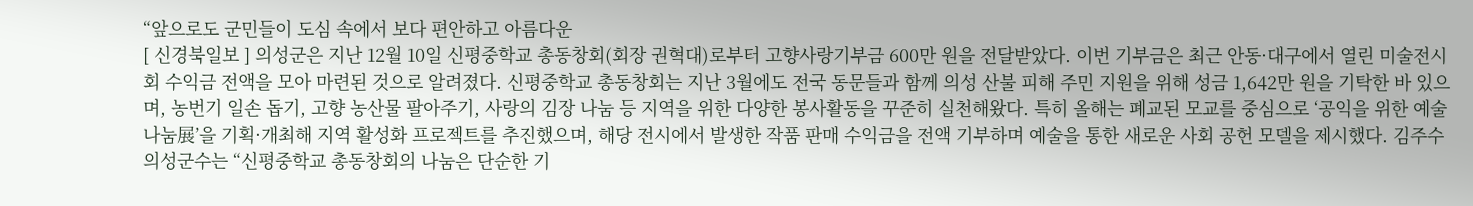“앞으로도 군민들이 도심 속에서 보다 편안하고 아름다운
[ 신경북일보 ] 의성군은 지난 12월 10일 신평중학교 총동창회(회장 권혁대)로부터 고향사랑기부금 600만 원을 전달받았다. 이번 기부금은 최근 안동·대구에서 열린 미술전시회 수익금 전액을 모아 마련된 것으로 알려졌다. 신평중학교 총동창회는 지난 3월에도 전국 동문들과 함께 의성 산불 피해 주민 지원을 위해 성금 1,642만 원을 기탁한 바 있으며, 농번기 일손 돕기, 고향 농산물 팔아주기, 사랑의 김장 나눔 등 지역을 위한 다양한 봉사활동을 꾸준히 실천해왔다. 특히 올해는 폐교된 모교를 중심으로 ‘공익을 위한 예술 나눔展’을 기획·개최해 지역 활성화 프로젝트를 추진했으며, 해당 전시에서 발생한 작품 판매 수익금을 전액 기부하며 예술을 통한 새로운 사회 공헌 모델을 제시했다. 김주수 의성군수는 “신평중학교 총동창회의 나눔은 단순한 기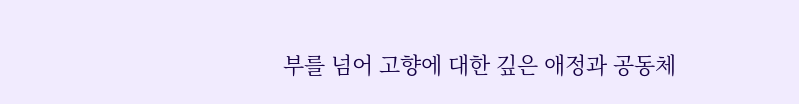부를 넘어 고향에 대한 깊은 애정과 공동체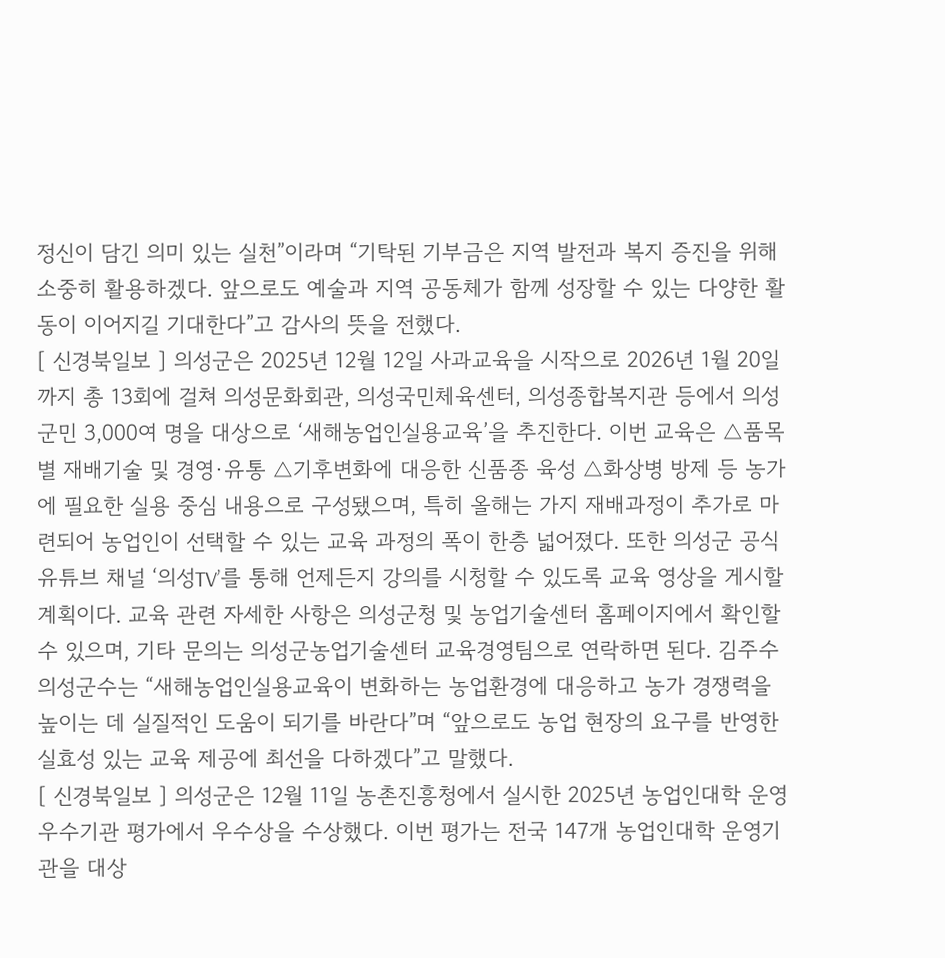정신이 담긴 의미 있는 실천”이라며 “기탁된 기부금은 지역 발전과 복지 증진을 위해 소중히 활용하겠다. 앞으로도 예술과 지역 공동체가 함께 성장할 수 있는 다양한 활동이 이어지길 기대한다”고 감사의 뜻을 전했다.
[ 신경북일보 ] 의성군은 2025년 12월 12일 사과교육을 시작으로 2026년 1월 20일까지 총 13회에 걸쳐 의성문화회관, 의성국민체육센터, 의성종합복지관 등에서 의성군민 3,000여 명을 대상으로 ‘새해농업인실용교육’을 추진한다. 이번 교육은 △품목별 재배기술 및 경영·유통 △기후변화에 대응한 신품종 육성 △화상병 방제 등 농가에 필요한 실용 중심 내용으로 구성됐으며, 특히 올해는 가지 재배과정이 추가로 마련되어 농업인이 선택할 수 있는 교육 과정의 폭이 한층 넓어졌다. 또한 의성군 공식 유튜브 채널 ‘의성TV’를 통해 언제든지 강의를 시청할 수 있도록 교육 영상을 게시할 계획이다. 교육 관련 자세한 사항은 의성군청 및 농업기술센터 홈페이지에서 확인할 수 있으며, 기타 문의는 의성군농업기술센터 교육경영팀으로 연락하면 된다. 김주수 의성군수는 “새해농업인실용교육이 변화하는 농업환경에 대응하고 농가 경쟁력을 높이는 데 실질적인 도움이 되기를 바란다”며 “앞으로도 농업 현장의 요구를 반영한 실효성 있는 교육 제공에 최선을 다하겠다”고 말했다.
[ 신경북일보 ] 의성군은 12월 11일 농촌진흥청에서 실시한 2025년 농업인대학 운영 우수기관 평가에서 우수상을 수상했다. 이번 평가는 전국 147개 농업인대학 운영기관을 대상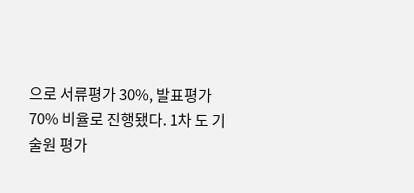으로 서류평가 30%, 발표평가 70% 비율로 진행됐다. 1차 도 기술원 평가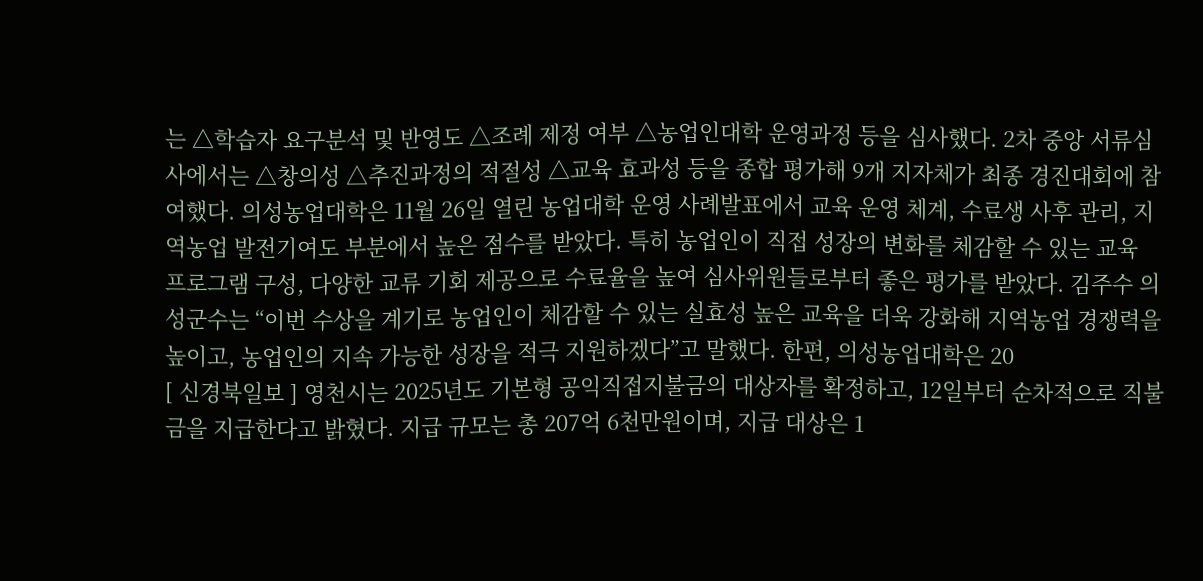는 △학습자 요구분석 및 반영도 △조례 제정 여부 △농업인대학 운영과정 등을 심사했다. 2차 중앙 서류심사에서는 △창의성 △추진과정의 적절성 △교육 효과성 등을 종합 평가해 9개 지자체가 최종 경진대회에 참여했다. 의성농업대학은 11월 26일 열린 농업대학 운영 사례발표에서 교육 운영 체계, 수료생 사후 관리, 지역농업 발전기여도 부분에서 높은 점수를 받았다. 특히 농업인이 직접 성장의 변화를 체감할 수 있는 교육 프로그램 구성, 다양한 교류 기회 제공으로 수료율을 높여 심사위원들로부터 좋은 평가를 받았다. 김주수 의성군수는 “이번 수상을 계기로 농업인이 체감할 수 있는 실효성 높은 교육을 더욱 강화해 지역농업 경쟁력을 높이고, 농업인의 지속 가능한 성장을 적극 지원하겠다”고 말했다. 한편, 의성농업대학은 20
[ 신경북일보 ] 영천시는 2025년도 기본형 공익직접지불금의 대상자를 확정하고, 12일부터 순차적으로 직불금을 지급한다고 밝혔다. 지급 규모는 총 207억 6천만원이며, 지급 대상은 1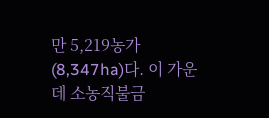만 5,219농가(8,347ha)다. 이 가운데 소농직불금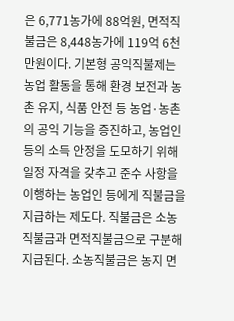은 6,771농가에 88억원, 면적직불금은 8,448농가에 119억 6천만원이다. 기본형 공익직불제는 농업 활동을 통해 환경 보전과 농촌 유지, 식품 안전 등 농업·농촌의 공익 기능을 증진하고, 농업인 등의 소득 안정을 도모하기 위해 일정 자격을 갖추고 준수 사항을 이행하는 농업인 등에게 직불금을 지급하는 제도다. 직불금은 소농직불금과 면적직불금으로 구분해 지급된다. 소농직불금은 농지 면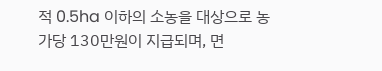적 0.5ha 이하의 소농을 대상으로 농가당 130만원이 지급되며, 면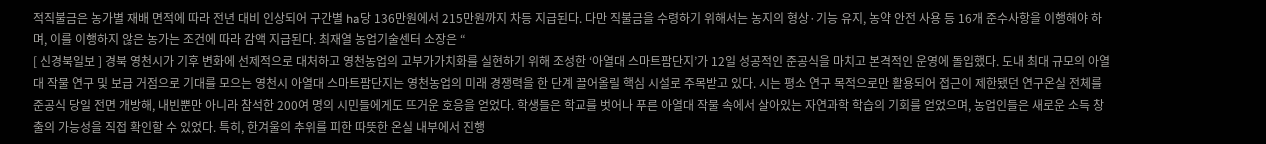적직불금은 농가별 재배 면적에 따라 전년 대비 인상되어 구간별 ha당 136만원에서 215만원까지 차등 지급된다. 다만 직불금을 수령하기 위해서는 농지의 형상·기능 유지, 농약 안전 사용 등 16개 준수사항을 이행해야 하며, 이를 이행하지 않은 농가는 조건에 따라 감액 지급된다. 최재열 농업기술센터 소장은 “
[ 신경북일보 ] 경북 영천시가 기후 변화에 선제적으로 대처하고 영천농업의 고부가가치화를 실현하기 위해 조성한 ‘아열대 스마트팜단지’가 12일 성공적인 준공식을 마치고 본격적인 운영에 돌입했다. 도내 최대 규모의 아열대 작물 연구 및 보급 거점으로 기대를 모으는 영천시 아열대 스마트팜단지는 영천농업의 미래 경쟁력을 한 단계 끌어올릴 핵심 시설로 주목받고 있다. 시는 평소 연구 목적으로만 활용되어 접근이 제한됐던 연구온실 전체를 준공식 당일 전면 개방해, 내빈뿐만 아니라 참석한 200여 명의 시민들에게도 뜨거운 호응을 얻었다. 학생들은 학교를 벗어나 푸른 아열대 작물 속에서 살아있는 자연과학 학습의 기회를 얻었으며, 농업인들은 새로운 소득 창출의 가능성을 직접 확인할 수 있었다. 특히, 한겨울의 추위를 피한 따뜻한 온실 내부에서 진행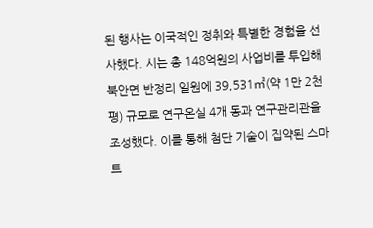된 행사는 이국적인 정취와 특별한 경험을 선사했다. 시는 총 148억원의 사업비를 투입해 북안면 반정리 일원에 39,531㎡(약 1만 2천 평) 규모로 연구온실 4개 동과 연구관리관을 조성했다. 이를 통해 첨단 기술이 집약된 스마트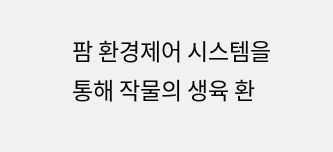팜 환경제어 시스템을 통해 작물의 생육 환